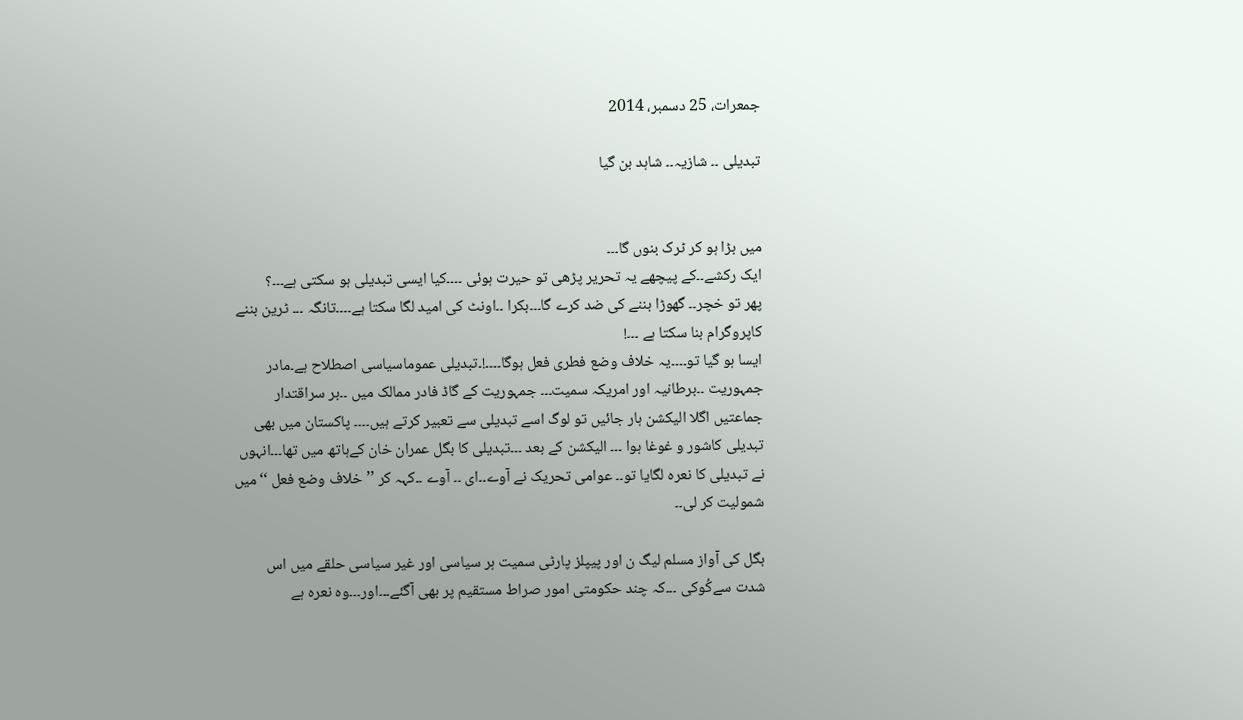جمعرات، 25 دسمبر، 2014

تبدیلی ۔۔ شازیہ۔۔ شاہد بن گیا


میں بڑا ہو کر ٹرک بنوں گا۔۔۔
ایک رکشے۔۔کے پیچھے یہ تحریر پڑھی تو حیرت ہوئی ۔۔۔۔کیا ایسی تبدیلی ہو سکتی ہے۔۔۔؟
پھر تو خچر۔۔ گھوڑا بننے کی ضد کرے گا۔۔۔بکرا ۔۔اونٹ کی امید لگا سکتا ہے۔۔۔۔تانگہ ۔۔۔ ٹرین بننے کاپروگرام بنا سکتا ہے ۔۔۔!
ایسا ہو گیا تو۔۔۔۔یہ خلاف وضع فطری فعل ہوگا۔۔۔۔!۔تبدیلی عموماسیاسی اصطلاح ہے۔مادر جمہوریت ۔۔برطانیہ اور امریکہ سمیت۔۔۔ جمہوریت کے گاڈ فادر ممالک میں ۔۔بر سراقتدار جماعتیں اگلا الیکشن ہار جائیں تو لوگ اسے تبدیلی سے تعبیر کرتے ہیں۔۔۔۔ پاکستان میں بھی تبدیلی کاشور و غوغا ہوا ۔۔۔ الیکشن کے بعد ۔۔۔تبدیلی کا بگل عمران خان کےہاتھ میں تھا۔۔۔انہوں نے تبدیلی کا نعرہ لگایا تو۔۔ عوامی تحریک نے آوے۔۔ای ۔۔ آوے ۔۔کہہ کر ’’خلاف وضع فعل ‘‘میں شمولیت کر لی۔۔

بگل کی آواز مسلم لیگ ن اور پیپلز پارٹی سمیت ہر سیاسی اور غیر سیاسی حلقے میں اس شدت سےکُوکی ۔۔۔کہ چند حکومتی امور صراط مستقیم پر بھی آگئے۔۔۔اور۔۔۔وہ نعرہ ہے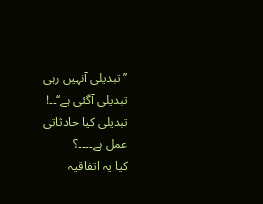’’تبدیلی آنہیں رہی تبدیلی آگئی ہے‘‘۔۔!
تبدیلی کیا حادثاتی عمل ہے۔۔۔۔؟
کیا یہ اتفاقیہ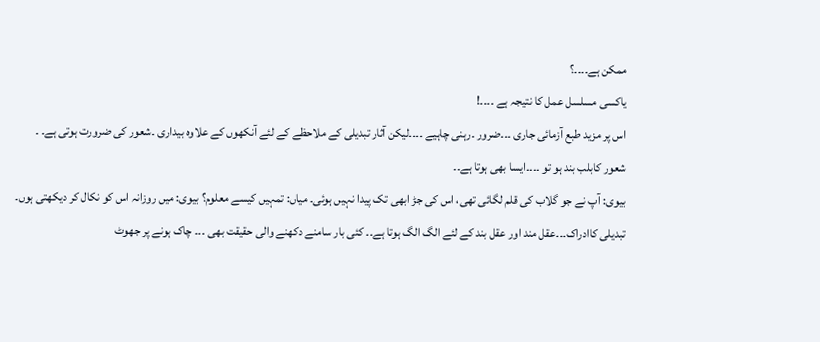ممکن ہے۔۔۔۔؟
یاکسی مسلسل عمل کا نتیجہ ہے ۔۔۔۔!
اس پر مزید طبع آزمائی جاری ۔۔۔ضرور ۔رہنی چاہیے ۔۔۔۔لیکن آثار تبدیلی کے ملاحظے کے لئے آنکھوں کے علاوہ بیداری ۔شعور کی ضرورت ہوتی ہے۔ ۔
شعور کابلب بند ہو تو ۔۔۔۔ایسا بھی ہوتا ہے۔۔
بیوی: آپ نے جو گلاب کی قلم لگائی تھی، اس کی جڑ ابھی تک پیدا نہیں ہوئی۔ میاں: تمہیں کیسے معلوم؟ بیوی: میں روزانہ اس کو نکال کر دیکھتی ہوں۔
تبدیلی کاادراک۔۔۔عقل مند اور عقل بند کے لئے الگ الگ ہوتا ہے۔۔ کئی بار سامنے دکھنے والی حقیقت بھی ۔۔۔ چاک ہونے پر جھوٹ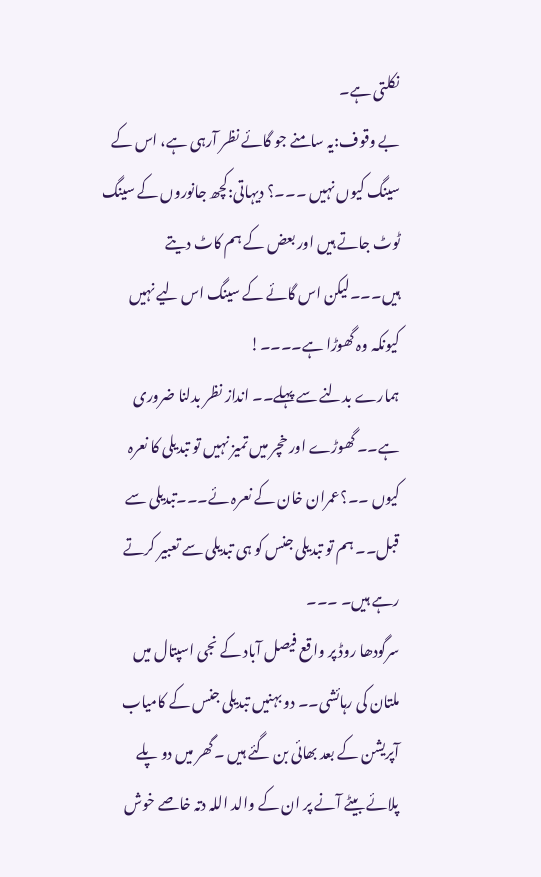نکلتی ہے۔
بے وقوف:یہ سامنے جو گائے نظر آرہی ہے، اس کے سینگ کیوں نہیں ۔۔۔؟ دیہاتی:کچھ جانوروں کے سینگ ٹوٹ جاتے ہیں اور بعض کے ہم کاٹ دیتے ہیں۔۔۔لیکن اس گائے کے سینگ اس لیے نہیں کیونکہ وہ گھوڑا ہے۔۔۔۔!
ہمارے بدلنے سے پہلے۔۔ انداز نظر بدلنا ضروری ہے۔۔ گھوڑے اور خچر میں تمیز نہیں تو تبدیلی کا نعرہ کیوں ۔۔؟عمران خان کے نعرہ ئے۔۔۔تبدیلی سے قبل۔۔ ہم تو تبدیلی جنس کو ہی تبدیلی سے تعبیر کرتے رہے ہیں۔ ۔۔۔
سرگودھا روڈ پر واقع فیصل آباد کے نجی اسپتال میں ملتان کی رہائشی۔۔ دو بہنیں تبدیلی جنس کے کامیاب آپریشن کے بعد بھائی بن گئے ہیں ۔گھر میں دو پلے پلائے بیٹے آنے پر ان کے والد اللہ دتہ خاصے خوش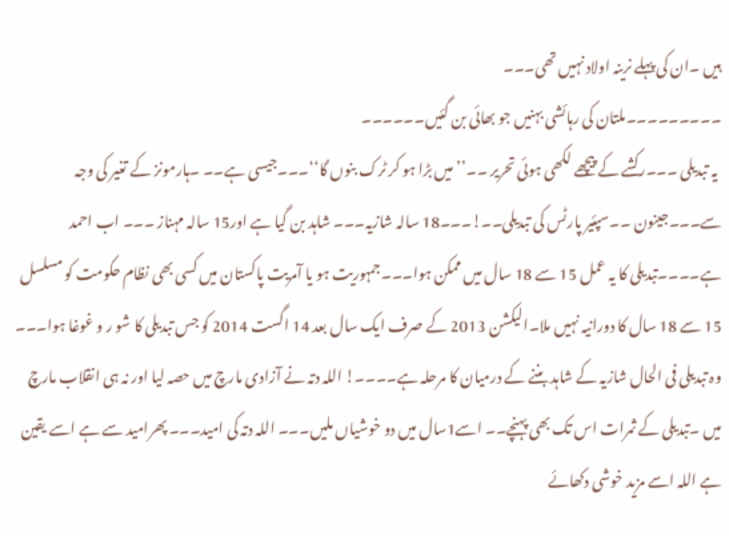ہیں ۔ان کی پہلے نرینہ اولاد نہیں تھی۔۔۔
۔۔۔۔۔۔۔۔۔ملتان کی رہائشی بہنیں جو بھائی بن گئیں۔۔۔۔۔۔
 یہ تبدیلی ۔۔۔رکشے کے پیچھے لکھی ہوئی تحریر ۔۔’’میں بڑا ہو کر ٹرک بنوں گا‘‘۔۔۔جیسی ہے۔۔ ۔ہارمونز کے تغیر کی وجہ سے۔۔۔جینون ۔۔سپئیر پارٹس کی تبدیلی۔۔!۔۔۔18 سالہ شازیہ۔۔۔ شاہد بن گیا ہے اور15 سالہ مہناز ۔۔۔ اب احمد ہے۔۔۔۔تبدیلی کا یہ عمل 15 سے 18 سال میں ممکن ہوا۔۔۔جمہوریت ہو یا آمریت پاکستان میں کسی بھی نظام حکومت کو مسلسل 15 سے 18 سال کا دورانیہ نہیں ملا۔الیکشن 2013 کے صرف ایک سال بعد 14 اگست 2014 کو جس تبدیلی کا شو ر و غوغا ہوا۔۔۔ وہ تبدیلی فی الحال شازیہ کے شاہد بننے کے درمیان کا مرحلہ ہے۔۔۔۔! اللہ دتہ نے آزادی مارچ میں حصہ لیا اور نہ ہی انقلاب مارچ میں ۔تبدیلی کے ثمرات اس تک بھی پہنچے۔۔ اسے1سال میں دو خوشیاں ملیں۔۔۔ اللہ دتہ کی امید۔۔۔ پھرامید سے ہے اسے یقین ہے اللہ اسے مزید خوشی دکھائے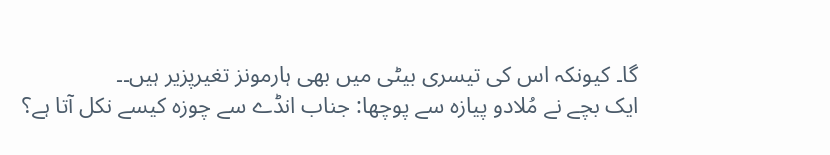گا۔ کیونکہ اس کی تیسری بیٹی میں بھی ہارمونز تغیرپزیر ہیں۔۔
ایک بچے نے مُلادو پیازہ سے پوچھا: جناب انڈے سے چوزہ کیسے نکل آتا ہے؟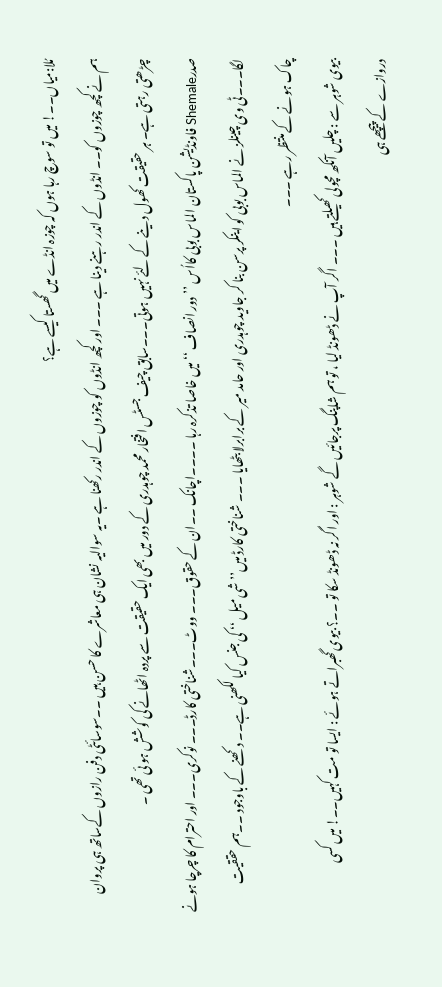مُلا:میاں۔۔! میں تو سوچ رہا ہوں کہ چوزہ انڈے میں گھستا کیسے ہے؟
ہم نے کچھ چوزوں کو۔۔ انڈوں کے اندر رہنے دینا ہے ۔۔۔ اور کچھ انڈوں کو چوزوں کے اندر رکھنا ہے ۔یہ سوالیہ نشان ہی معاشرے کا حسن ہیں ۔۔سوسائٹی دفن رازوں کےساتھ ہی پروان چڑھتی رہتی ہے۔ ہر حقیقت کھول دینے کے لئے نہیں ہوتی۔۔۔سابق چیف جسٹس افتخار محمد چوہدری کے دور میں بھی ایک حقیقت سے پردہ اٹھانے کی کوشش ہو ئی تھی ۔
صدرShemale فاونڈیشن پاکستان الماس بوبی کااُس ’’دور انصاف ‘‘میں خاصا تذکرہ رہا ۔۔۔۔اچانک ۔۔ان کے حقوق۔۔۔ ووٹ۔۔۔شناختی کارڈ۔۔۔ نوکری۔۔۔ اور احترام کا چرچا ہونے لگا۔۔۔ٹی وی چینلز نے الماس بوبی کو اینکر پرسن بنا کر جاوید چوہدری اور حامد میر کے برابرلا بٹھایا ۔۔۔ شناختی کارڈ میں’’شی میل ‘‘ کی جنس کیا لکھنی ہے۔۔ دکھنے کے باوجود ۔۔ہم حققیت چاک ہونے کے منتظر رہے ۔۔۔
بیوی شوہر سے : چلیں آنکھ مچولی کھیلتے ہیں ۔۔۔ اگر آپ نے ڈھونڈ لیا ، تو ہم شاپنگ پرجائیں گے شوہر : اور اگر نہ ڈھونڈ سکا تو ۔۔؟ بیوی گھبراتے ہوئے : ایسا تو مت کہیں۔۔! میں کسی دروازے کے پیچھے ہی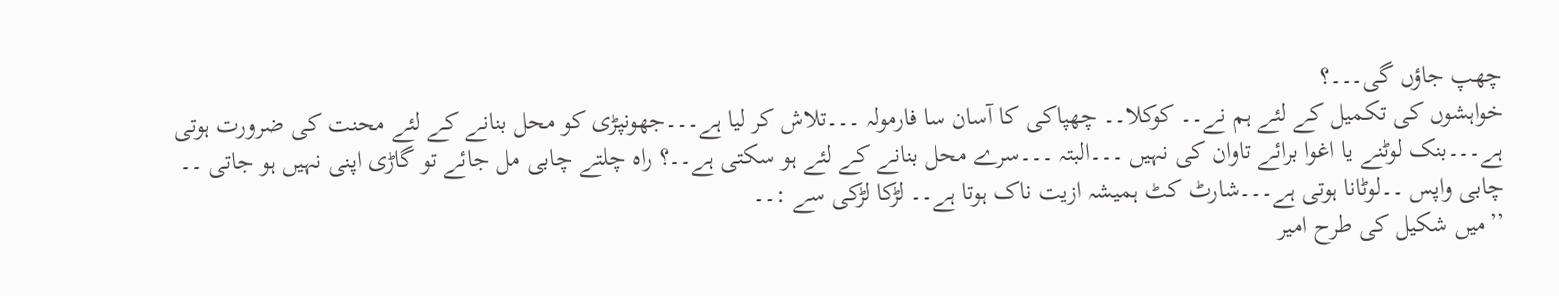چھپ جاؤں گی۔۔۔؟
خواہشوں کی تکمیل کے لئے ہم نے۔۔ کوکلا۔۔ چھپاکی کا آسان سا فارمولہ ۔۔۔تلاش کر لیا ہے۔۔۔جھونپڑی کو محل بنانے کے لئے محنت کی ضرورت ہوتی ہے۔۔۔بنک لوٹنے یا اغوا برائے تاوان کی نہیں ۔۔۔البتہ ۔۔۔سرے محل بنانے کے لئے ہو سکتی ہے۔۔؟ راہ چلتے چابی مل جائے تو گاڑی اپنی نہیں ہو جاتی ۔۔ چابی واپس ۔۔لوٹانا ہوتی ہے۔۔۔شارٹ کٹ ہمیشہ ازیت ناک ہوتا ہے۔۔ لڑکا لڑکی سے :۔۔
’’میں شکیل کی طرح امیر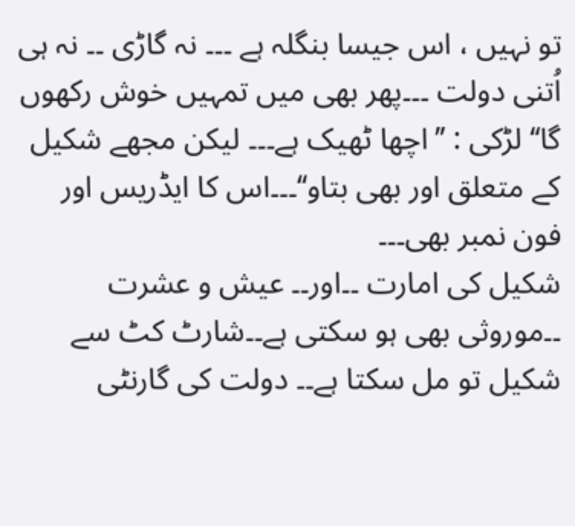تو نہیں ، اس جیسا بنگلہ ہے ۔۔۔ نہ گاڑی ۔۔ نہ ہی اُتنی دولت ۔۔۔پھر بھی میں تمہیں خوش رکھوں گا‘‘ لڑکی : ’’اچھا ٹھیک ہے۔۔۔ لیکن مجھے شکیل کے متعلق اور بھی بتاو‘‘۔۔۔اس کا ایڈریس اور فون نمبر بھی۔۔۔
شکیل کی امارت ۔۔اور۔۔ عیش و عشرت ۔۔موروثی بھی ہو سکتی ہے۔۔شارٹ کٹ سے شکیل تو مل سکتا ہے۔۔ دولت کی گارنٹی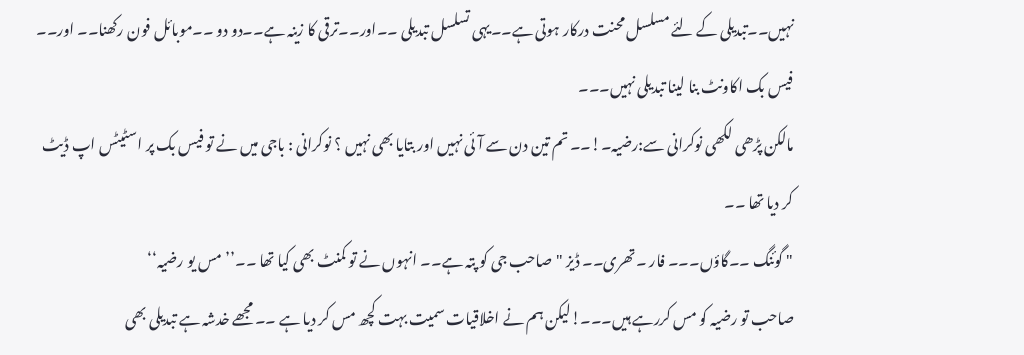نہیں۔۔تبدیلی کے لئے مسلسل محنت درکار ہوتی ہے۔۔یہی تسلسل تبدیلی ۔۔اور۔۔ترقی کا زینہ ہے۔۔دو دو ۔۔موبائل فون رکھنا۔۔ اور۔۔ فیس بک اکاونٹ بنا لینا تبدیلی نہیں۔۔۔
مالکن پڑھی لکھی نوکرانی سے:رضیہ۔!۔۔ تم تین دن سے آئی نہیں اور بتایا بھی نہیں ؟ نوکرانی : باجی میں نے تو فیس بک پر اسٹیٹس اپ ڈیٹ کر دیا تھا ۔۔
" گوئنگ ۔۔گاؤں۔۔۔ فار ۔تھری۔۔ ڈیز "صاحب جی کو پتہ ہے۔۔ انہوں نے تو کمنٹ بھی کیا تھا ۔۔’’ مس یو رضیہ‘‘
صاحب تو رضیہ کو مس کررہے ہیں۔۔۔!لیکن ہم نے اخلاقیات سمیت بہت کچھ مس کر دیا ہے ۔۔ مجھے خدشہ ہے تبدیلی بھی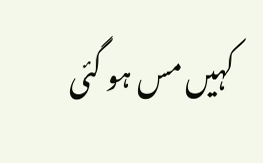کہیں مس ہو گئی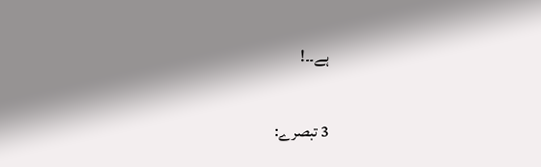ہے۔۔!

3 تبصرے: